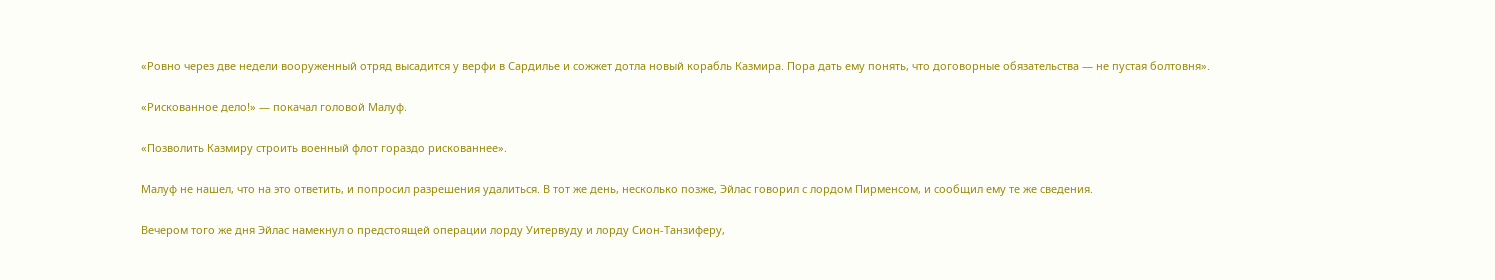«Ровно через две недели вооруженный отряд высадится у верфи в Сардилье и сожжет дотла новый корабль Казмира. Пора дать ему понять, что договорные обязательства — не пустая болтовня».

«Рискованное дело!» — покачал головой Малуф.

«Позволить Казмиру строить военный флот гораздо рискованнее».

Малуф не нашел, что на это ответить, и попросил разрешения удалиться. В тот же день, несколько позже, Эйлас говорил с лордом Пирменсом, и сообщил ему те же сведения.

Вечером того же дня Эйлас намекнул о предстоящей операции лорду Уитервуду и лорду Сион-Танзиферу,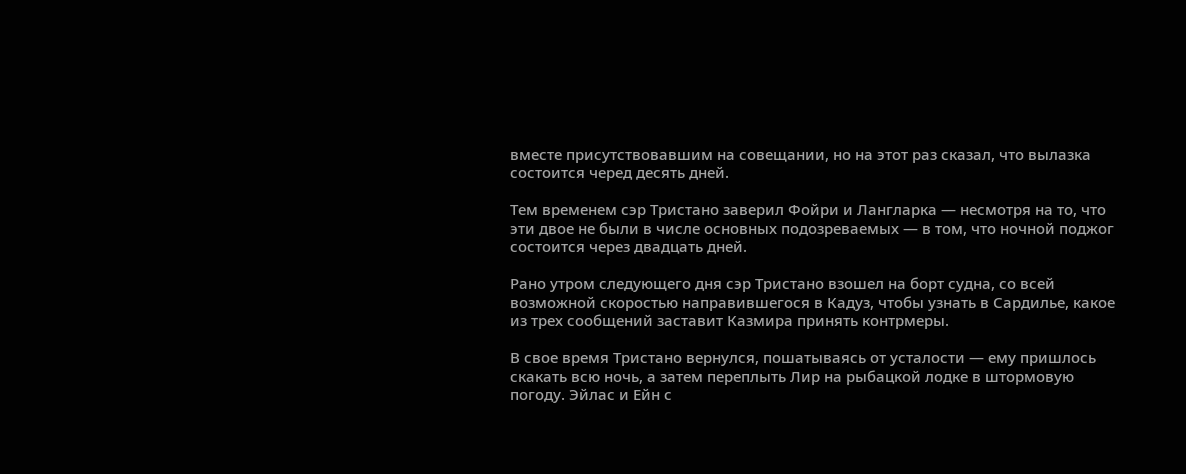вместе присутствовавшим на совещании, но на этот раз сказал, что вылазка состоится черед десять дней.

Тем временем сэр Тристано заверил Фойри и Лангларка — несмотря на то, что эти двое не были в числе основных подозреваемых — в том, что ночной поджог состоится через двадцать дней.

Рано утром следующего дня сэр Тристано взошел на борт судна, со всей возможной скоростью направившегося в Кадуз, чтобы узнать в Сардилье, какое из трех сообщений заставит Казмира принять контрмеры.

В свое время Тристано вернулся, пошатываясь от усталости — ему пришлось скакать всю ночь, а затем переплыть Лир на рыбацкой лодке в штормовую погоду. Эйлас и Ейн с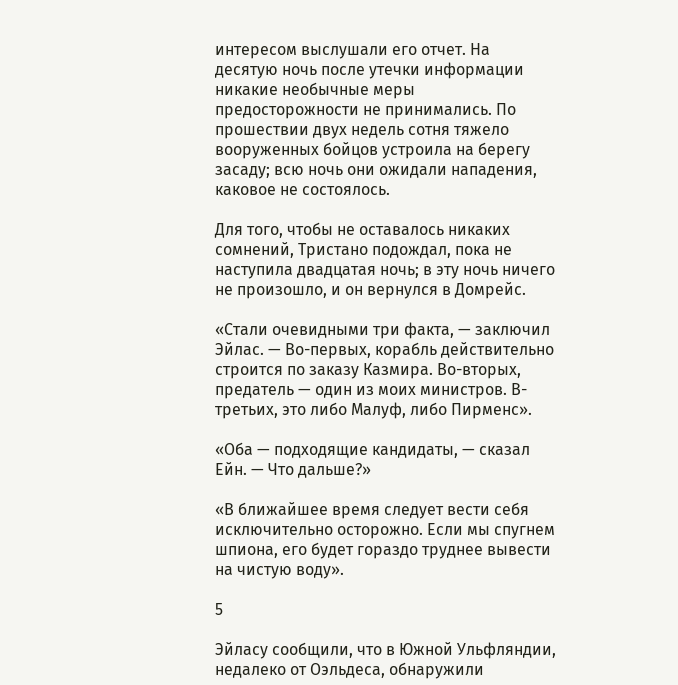интересом выслушали его отчет. На десятую ночь после утечки информации никакие необычные меры предосторожности не принимались. По прошествии двух недель сотня тяжело вооруженных бойцов устроила на берегу засаду; всю ночь они ожидали нападения, каковое не состоялось.

Для того, чтобы не оставалось никаких сомнений, Тристано подождал, пока не наступила двадцатая ночь; в эту ночь ничего не произошло, и он вернулся в Домрейс.

«Стали очевидными три факта, — заключил Эйлас. — Во-первых, корабль действительно строится по заказу Казмира. Во-вторых, предатель — один из моих министров. В-третьих, это либо Малуф, либо Пирменс».

«Оба — подходящие кандидаты, — сказал Ейн. — Что дальше?»

«В ближайшее время следует вести себя исключительно осторожно. Если мы спугнем шпиона, его будет гораздо труднее вывести на чистую воду».

5

Эйласу сообщили, что в Южной Ульфляндии, недалеко от Оэльдеса, обнаружили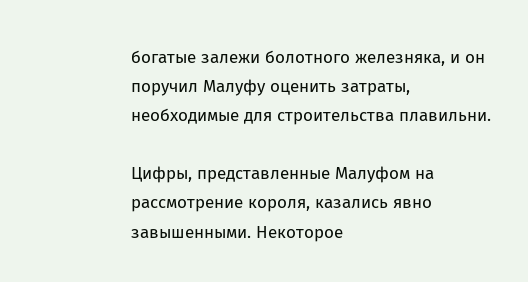богатые залежи болотного железняка, и он поручил Малуфу оценить затраты, необходимые для строительства плавильни.

Цифры, представленные Малуфом на рассмотрение короля, казались явно завышенными. Некоторое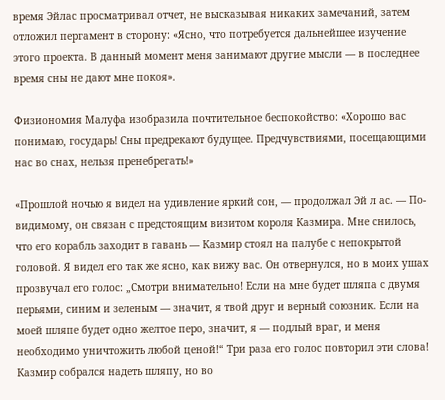время Эйлас просматривал отчет, не высказывая никаких замечаний, затем отложил пергамент в сторону: «Ясно, что потребуется дальнейшее изучение этого проекта. В данный момент меня занимают другие мысли — в последнее время сны не дают мне покоя».

Физиономия Малуфа изобразила почтительное беспокойство: «Хорошо вас понимаю, государь! Сны предрекают будущее. Предчувствиями, посещающими нас во снах, нельзя пренебрегать!»

«Прошлой ночью я видел на удивление яркий сон, — продолжал Эй л ас. — По-видимому, он связан с предстоящим визитом короля Казмира. Мне снилось, что его корабль заходит в гавань — Казмир стоял на палубе с непокрытой головой. Я видел его так же ясно, как вижу вас. Он отвернулся, но в моих ушах прозвучал его голос: „Смотри внимательно! Если на мне будет шляпа с двумя перьями, синим и зеленым — значит, я твой друг и верный союзник. Если на моей шляпе будет одно желтое перо, значит, я — подлый враг, и меня необходимо уничтожить любой ценой!“ Три раза его голос повторил эти слова! Казмир собрался надеть шляпу, но во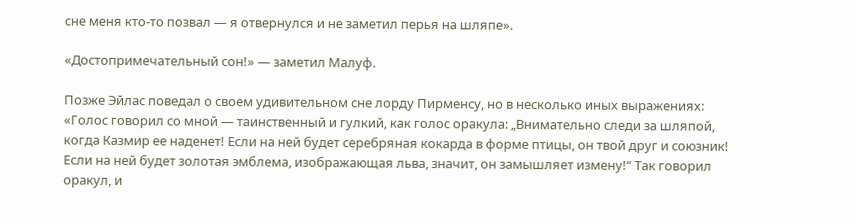сне меня кто-то позвал — я отвернулся и не заметил перья на шляпе».

«Достопримечательный сон!» — заметил Малуф.

Позже Эйлас поведал о своем удивительном сне лорду Пирменсу, но в несколько иных выражениях: «Голос говорил со мной — таинственный и гулкий, как голос оракула: „Внимательно следи за шляпой, когда Казмир ее наденет! Если на ней будет серебряная кокарда в форме птицы, он твой друг и союзник! Если на ней будет золотая эмблема, изображающая льва, значит, он замышляет измену!“ Так говорил оракул, и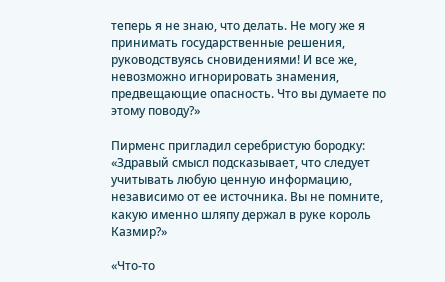теперь я не знаю, что делать. Не могу же я принимать государственные решения, руководствуясь сновидениями! И все же, невозможно игнорировать знамения, предвещающие опасность. Что вы думаете по этому поводу?»

Пирменс пригладил серебристую бородку: «Здравый смысл подсказывает, что следует учитывать любую ценную информацию, независимо от ее источника. Вы не помните, какую именно шляпу держал в руке король Казмир?»

«Что-то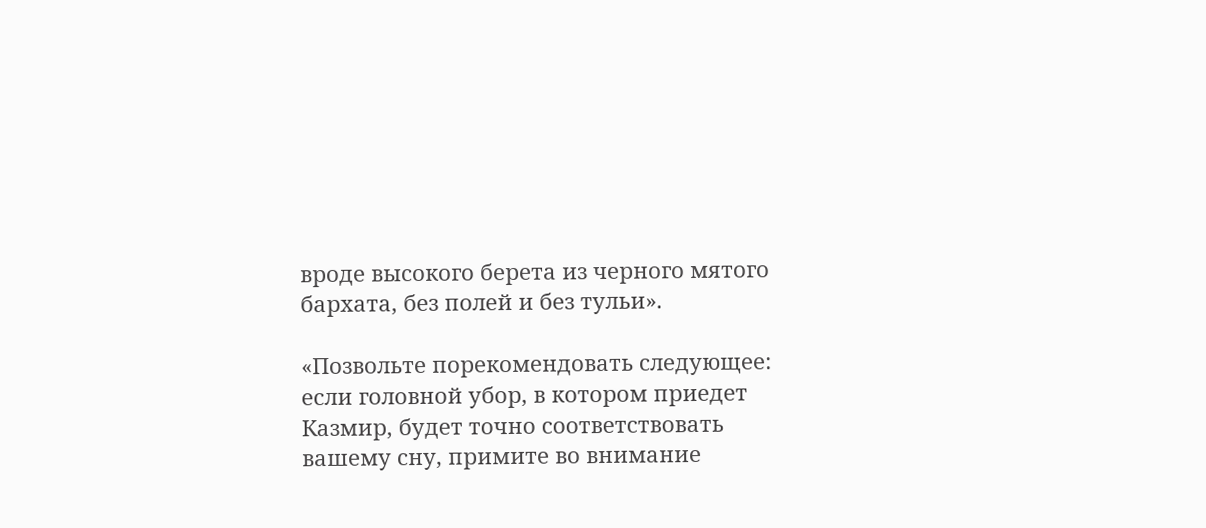вроде высокого берета из черного мятого бархата, без полей и без тульи».

«Позвольте порекомендовать следующее: если головной убор, в котором приедет Казмир, будет точно соответствовать вашему сну, примите во внимание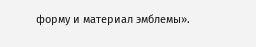форму и материал эмблемы».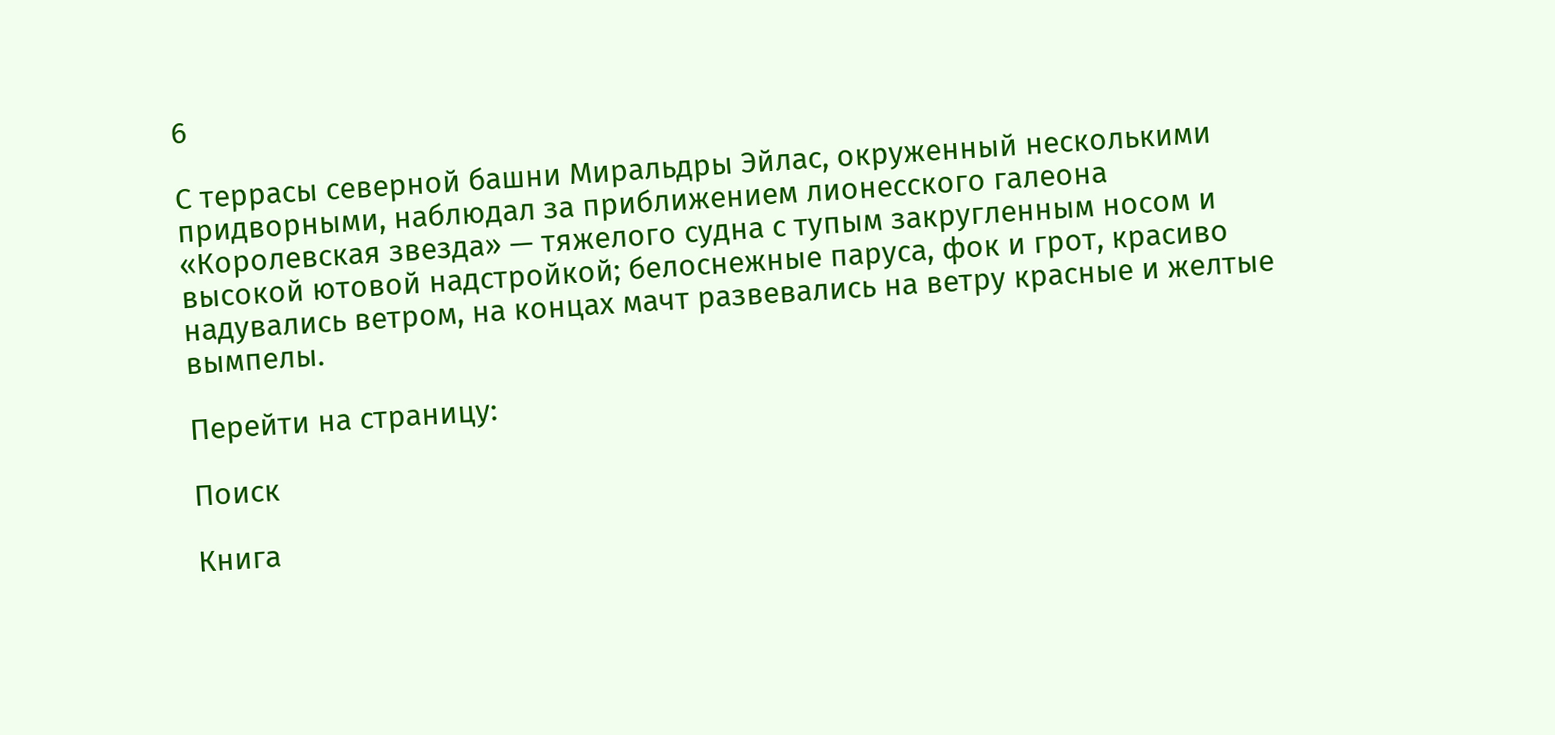6

С террасы северной башни Миральдры Эйлас, окруженный несколькими придворными, наблюдал за приближением лионесского галеона «Королевская звезда» — тяжелого судна с тупым закругленным носом и высокой ютовой надстройкой; белоснежные паруса, фок и грот, красиво надувались ветром, на концах мачт развевались на ветру красные и желтые вымпелы.

Перейти на страницу:

Поиск

Книга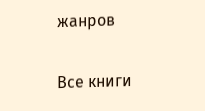жанров

Все книги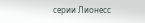серии Лионесс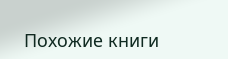Похожие книги